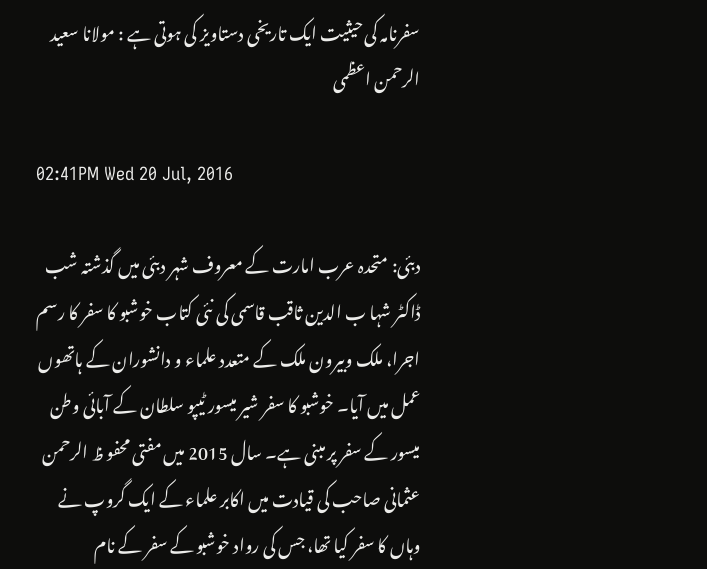سفرنامہ کی حیثیت ایک تاریخی دستاویز کی ہوتی ہے : مولانا سعید الرحمن اعظمی

02:41PM Wed 20 Jul, 2016

دبئی: متحدہ عرب امارت کے معروف شہر دبئی میں گذشتہ شب ڈاکٹر شہا ب الدین ثاقب قاسمی کی نئی کتاب خوشبو کا سفر کا رسم اجرا، ملک وبیرون ملک کے متعدد علماء و دانشوران کے ہاتھوں عمل میں آیا۔ خوشبو کا سفر شیر میسور ٹیپو سلطان کے آبائی وطن میسور کے سفر پر مبنی ہے۔ سال 2015 میں مفتی محفو ظ الرحمن عثمانی صاحب کی قیادت میں اکابر علماء کے ایک گروپ نے وہاں کا سفر کیا تھا، جس کی رواد خوشبو کے سفر کے نام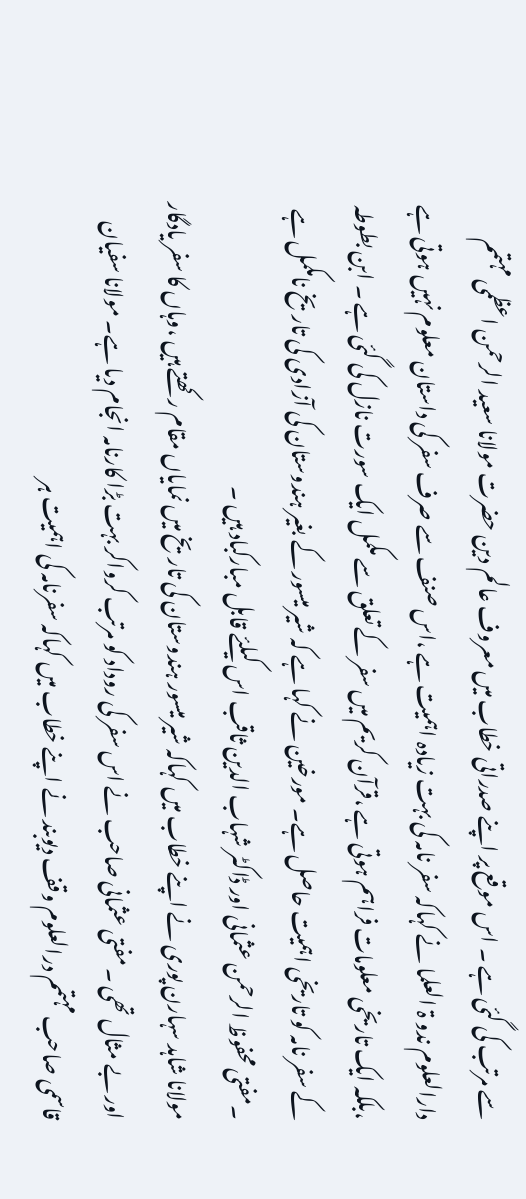سے مرتب کی گئی ہے ۔ اس موقع پر اپنے صدراتی خطاب میں معروف عالم دین حضرت مولانا سعید الرحمن اعظمی مہتمم دارالعلوم ندو ۃ العلما نے کہاکہ سفر نامہ کی بہت زیادہ اہمیت ہے ،اس صنف سے صرف سفر کی داستان معلوم نہیں ہوتی ہے ،بلکہ ایک تاریخی معلومات فراہم ہوتی ہے ،قرآن کریم میں سفر کے تعلق سے مکمل ایک سورت نازل کی گئی ہے ۔ ابن بطوطہ کے سفر نامہ کو تاریخی اہمیت حاصل ہے۔ مورخین نے کہا ہے کہ شیر میسور کے بغیر ہندوستان کی آزادی کی تاریخ نامکمل ہے ۔مفتی محفوظ الرحمن عثمانی اور ڈاکٹر شہاب الدین ثاقب اس کیلئے قابل مبارکباد ہیں ۔
مولانا شاہد سہارن پوری نے اپنے خطاب میں کہاکہ شیر میسور ہندوستان کی تاریخ میں نمایاں مقام رکھتے ہیں ،وہاں کا سفر یادگار اور بے مثال تھی ۔ مفتی عثمانی صاحب نے اس سفر کی روداد کو مرتب کرواکر بہت بڑا کارنامہ انجام دیا ہے۔ مولانا سفیان قاسمی صاحب مہتمم درالعلوم وقف دیوبند نے اپنے خطاب میں کہاکہ سفرنامہ کی اہمیت ہر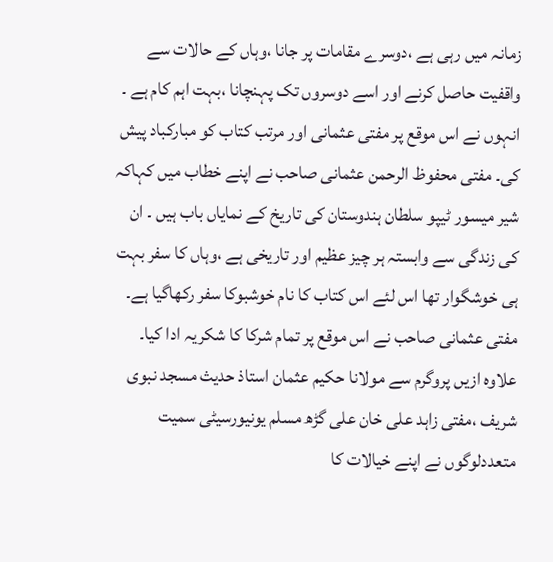زمانہ میں رہی ہے ،دوسرے مقامات پر جانا ،وہاں کے حالات سے واقفیت حاصل کرنے اور اسے دوسروں تک پہنچانا ،بہت اہم کام ہے ۔ انہوں نے اس موقع پر مفتی عثمانی اور مرتب کتاب کو مبارکباد پیش کی۔ مفتی محفوظ الرحمن عثمانی صاحب نے اپنے خطاب میں کہاکہ شیر میسور ٹیپو سلطان ہندوستان کی تاریخ کے نمایاں باب ہیں ۔ ان کی زندگی سے وابستہ ہر چیز عظیم اور تاریخی ہے ،وہاں کا سفر بہت ہی خوشگوار تھا اس لئے اس کتاب کا نام خوشبوکا سفر رکھاگیا ہے۔ مفتی عثمانی صاحب نے اس موقع پر تمام شرکا کا شکریہ ادا کیا۔ علاوہ ازیں پروگرم سے مولانا حکیم عثمان استاذ حدیث مسجد نبوی شریف ،مفتی زاہد علی خان علی گڑھ مسلم یونیورسیٹی سمیت متعددلوگوں نے اپنے خیالات کا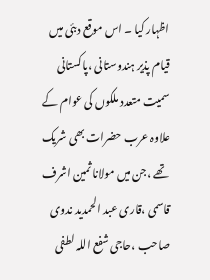اظہار کیا ۔ اس موقع دبئی میں قیام پذیر ہندوستانی ،پاکستانی سمیت متعدد ملکوں کی عوام کے علاوہ عرب حضرات بھی شریک تھے ،جن میں مولانا ثمین اشرف قاسمی ،قاری عبد الحمدید ندوی صاحب ،حاجی شفع اللہ لطفی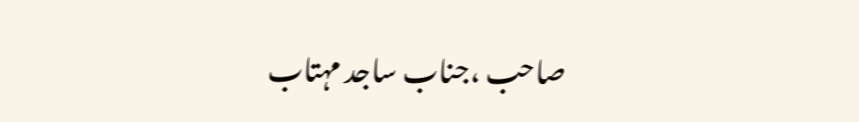صاحب ،جناب ساجد مہتاب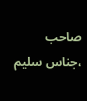صاحب ،جناس سلیم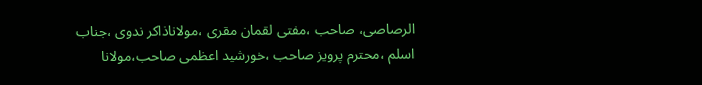الرصاصی، صاحب ،مفتی لقمان مقری ،مولاناذاکر ندوی ،جناب اسلم ،محترم پرویز صاحب ،خورشید اعظمی صاحب،مولانا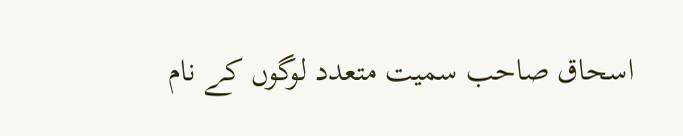اسحاق صاحب سمیت متعدد لوگوں کے نام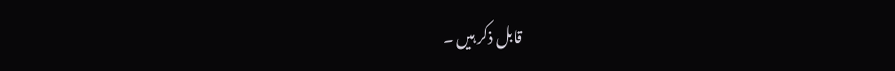قابل ذکر ہیں ۔